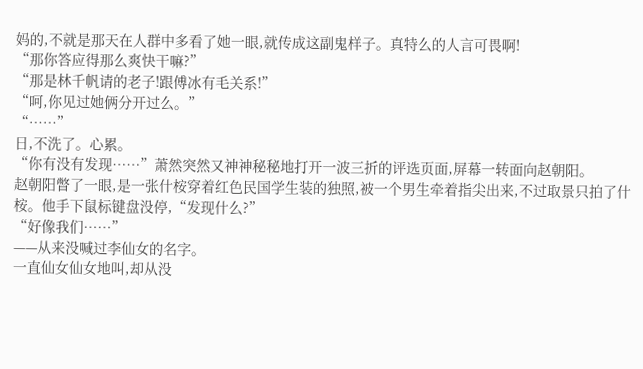妈的,不就是那天在人群中多看了她一眼,就传成这副鬼样子。真特么的人言可畏啊!
“那你答应得那么爽快干嘛?”
“那是林千帆请的老子!跟傅冰有毛关系!”
“呵,你见过她俩分开过么。”
“……”
日,不洗了。心累。
“你有没有发现……”萧然突然又神神秘秘地打开一波三折的评选页面,屏幕一转面向赵朝阳。
赵朝阳瞥了一眼,是一张什桉穿着红色民国学生装的独照,被一个男生牵着指尖出来,不过取景只拍了什桉。他手下鼠标键盘没停,“发现什么?”
“好像我们……”
——从来没喊过李仙女的名字。
一直仙女仙女地叫,却从没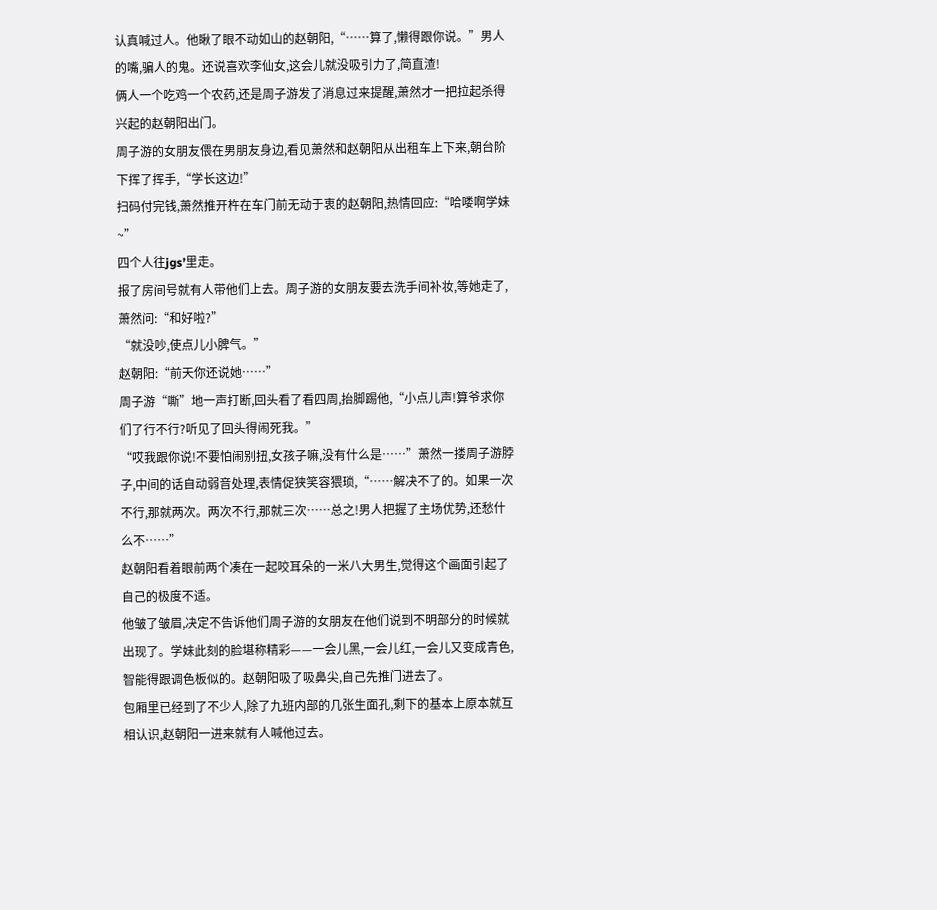认真喊过人。他瞅了眼不动如山的赵朝阳,“……算了,懒得跟你说。”男人的嘴,骗人的鬼。还说喜欢李仙女,这会儿就没吸引力了,简直渣!
俩人一个吃鸡一个农药,还是周子游发了消息过来提醒,萧然才一把拉起杀得兴起的赵朝阳出门。
周子游的女朋友偎在男朋友身边,看见萧然和赵朝阳从出租车上下来,朝台阶下挥了挥手,“学长这边!”
扫码付完钱,萧然推开杵在车门前无动于衷的赵朝阳,热情回应:“哈喽啊学妹~”
四个人往jgs’里走。
报了房间号就有人带他们上去。周子游的女朋友要去洗手间补妆,等她走了,萧然问:“和好啦?”
“就没吵,使点儿小脾气。”
赵朝阳:“前天你还说她……”
周子游“嘶”地一声打断,回头看了看四周,抬脚踢他,“小点儿声!算爷求你们了行不行?听见了回头得闹死我。”
“哎我跟你说!不要怕闹别扭,女孩子嘛,没有什么是……”萧然一搂周子游脖子,中间的话自动弱音处理,表情促狭笑容猥琐,“……解决不了的。如果一次不行,那就两次。两次不行,那就三次……总之!男人把握了主场优势,还愁什么不……”
赵朝阳看着眼前两个凑在一起咬耳朵的一米八大男生,觉得这个画面引起了自己的极度不适。
他皱了皱眉,决定不告诉他们周子游的女朋友在他们说到不明部分的时候就出现了。学妹此刻的脸堪称精彩——一会儿黑,一会儿红,一会儿又变成青色,智能得跟调色板似的。赵朝阳吸了吸鼻尖,自己先推门进去了。
包厢里已经到了不少人,除了九班内部的几张生面孔,剩下的基本上原本就互相认识,赵朝阳一进来就有人喊他过去。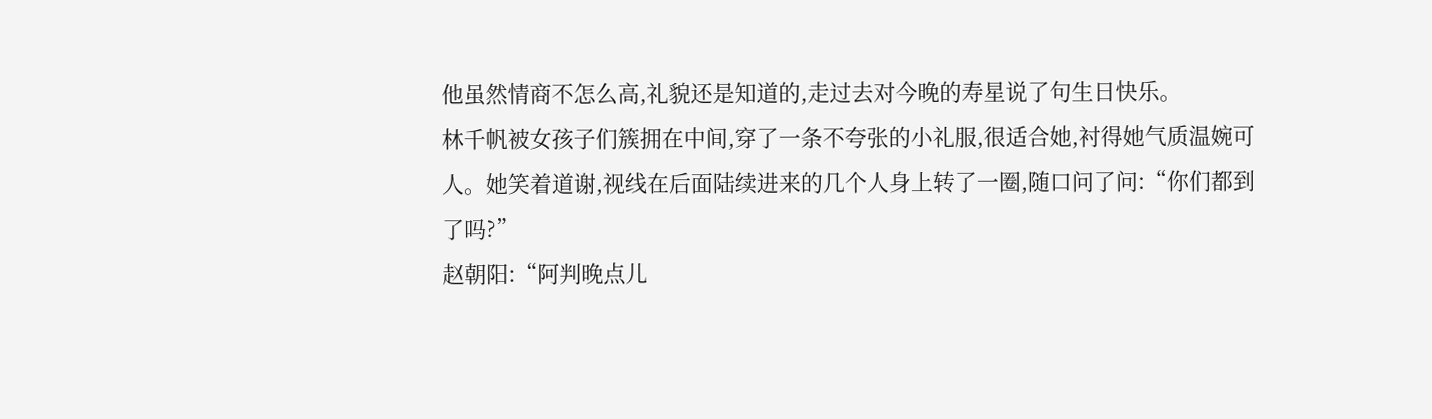他虽然情商不怎么高,礼貌还是知道的,走过去对今晚的寿星说了句生日快乐。
林千帆被女孩子们簇拥在中间,穿了一条不夸张的小礼服,很适合她,衬得她气质温婉可人。她笑着道谢,视线在后面陆续进来的几个人身上转了一圈,随口问了问:“你们都到了吗?”
赵朝阳:“阿判晚点儿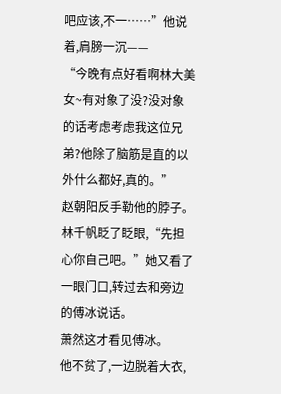吧应该,不一……”他说着,肩膀一沉——
“今晚有点好看啊林大美女~有对象了没?没对象的话考虑考虑我这位兄弟?他除了脑筋是直的以外什么都好,真的。”
赵朝阳反手勒他的脖子。
林千帆眨了眨眼,“先担心你自己吧。”她又看了一眼门口,转过去和旁边的傅冰说话。
萧然这才看见傅冰。
他不贫了,一边脱着大衣,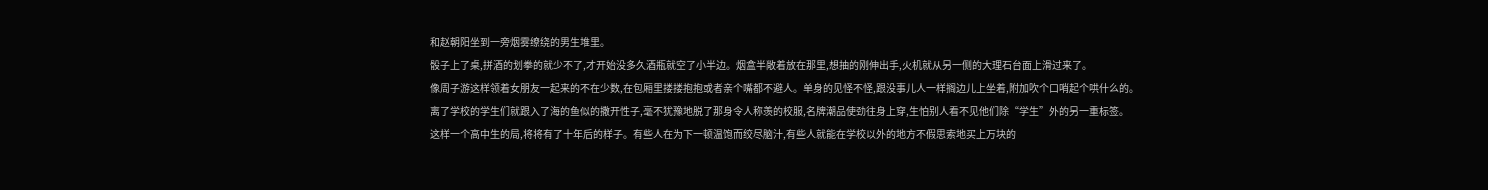和赵朝阳坐到一旁烟雾缭绕的男生堆里。
骰子上了桌,拼酒的划拳的就少不了,才开始没多久酒瓶就空了小半边。烟盒半敞着放在那里,想抽的刚伸出手,火机就从另一侧的大理石台面上滑过来了。
像周子游这样领着女朋友一起来的不在少数,在包厢里搂搂抱抱或者亲个嘴都不避人。单身的见怪不怪,跟没事儿人一样搁边儿上坐着,附加吹个口哨起个哄什么的。
离了学校的学生们就跟入了海的鱼似的撒开性子,毫不犹豫地脱了那身令人称羡的校服,名牌潮品使劲往身上穿,生怕别人看不见他们除“学生”外的另一重标签。
这样一个高中生的局,将将有了十年后的样子。有些人在为下一顿温饱而绞尽脑汁,有些人就能在学校以外的地方不假思索地买上万块的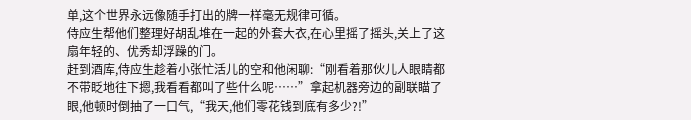单,这个世界永远像随手打出的牌一样毫无规律可循。
侍应生帮他们整理好胡乱堆在一起的外套大衣,在心里摇了摇头,关上了这扇年轻的、优秀却浮躁的门。
赶到酒库,侍应生趁着小张忙活儿的空和他闲聊:“刚看着那伙儿人眼睛都不带眨地往下摁,我看看都叫了些什么呢……”拿起机器旁边的副联瞄了眼,他顿时倒抽了一口气,“我天,他们零花钱到底有多少?!”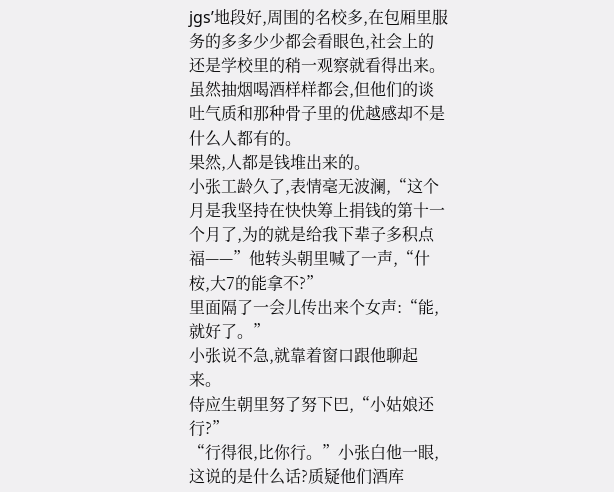jgs’地段好,周围的名校多,在包厢里服务的多多少少都会看眼色,社会上的还是学校里的稍一观察就看得出来。虽然抽烟喝酒样样都会,但他们的谈吐气质和那种骨子里的优越感却不是什么人都有的。
果然,人都是钱堆出来的。
小张工龄久了,表情毫无波澜,“这个月是我坚持在快快筹上捐钱的第十一个月了,为的就是给我下辈子多积点福——”他转头朝里喊了一声,“什桉,大7的能拿不?”
里面隔了一会儿传出来个女声:“能,就好了。”
小张说不急,就靠着窗口跟他聊起来。
侍应生朝里努了努下巴,“小姑娘还行?”
“行得很,比你行。”小张白他一眼,这说的是什么话?质疑他们酒库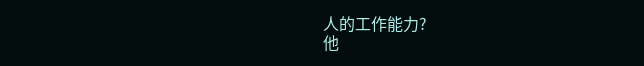人的工作能力?
他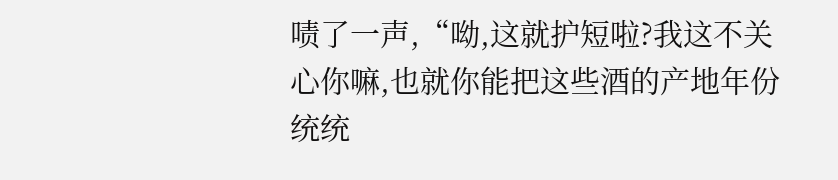啧了一声,“呦,这就护短啦?我这不关心你嘛,也就你能把这些酒的产地年份统统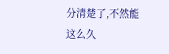分清楚了,不然能这么久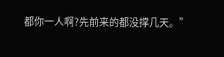都你一人啊?先前来的都没撑几天。”